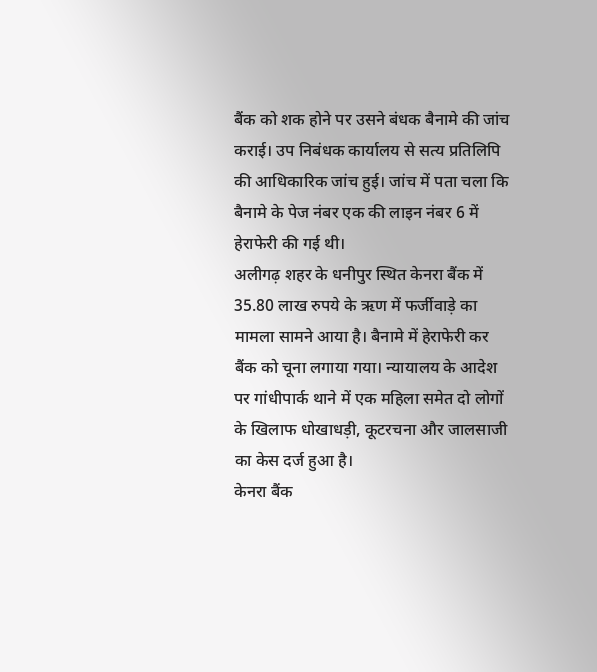बैंक को शक होने पर उसने बंधक बैनामे की जांच कराई। उप निबंधक कार्यालय से सत्य प्रतिलिपि की आधिकारिक जांच हुई। जांच में पता चला कि बैनामे के पेज नंबर एक की लाइन नंबर 6 में हेराफेरी की गई थी।
अलीगढ़ शहर के धनीपुर स्थित केनरा बैंक में 35.80 लाख रुपये के ऋण में फर्जीवाड़े का मामला सामने आया है। बैनामे में हेराफेरी कर बैंक को चूना लगाया गया। न्यायालय के आदेश पर गांधीपार्क थाने में एक महिला समेत दो लोगों के खिलाफ धोखाधड़ी, कूटरचना और जालसाजी का केस दर्ज हुआ है।
केनरा बैंक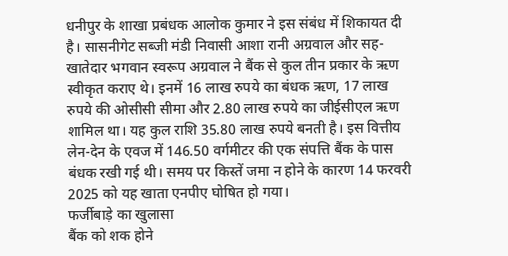धनीपुर के शाखा प्रबंधक आलोक कुमार ने इस संबंध में शिकायत दी है। सासनीगेट सब्जी मंडी निवासी आशा रानी अग्रवाल और सह-खातेदार भगवान स्वरूप अग्रवाल ने बैंक से कुल तीन प्रकार के ऋण स्वीकृत कराए थे। इनमें 16 लाख रुपये का बंधक ऋण, 17 लाख रुपये की ओसीसी सीमा और 2.80 लाख रुपये का जीईसीएल ऋण शामिल था। यह कुल राशि 35.80 लाख रुपये बनती है। इस वित्तीय लेन-देन के एवज में 146.50 वर्गमीटर की एक संपत्ति बैंक के पास बंधक रखी गई थी। समय पर किस्तें जमा न होने के कारण 14 फरवरी 2025 को यह खाता एनपीए घोषित हो गया।
फर्जीबाड़े का खुलासा
बैंक को शक होने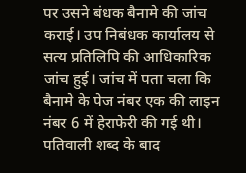पर उसने बंधक बैनामे की जांच कराई। उप निबंधक कार्यालय से सत्य प्रतिलिपि की आधिकारिक जांच हुई। जांच में पता चला कि बैनामे के पेज नंबर एक की लाइन नंबर 6 में हेराफेरी की गई थी। पतिवाली शब्द के बाद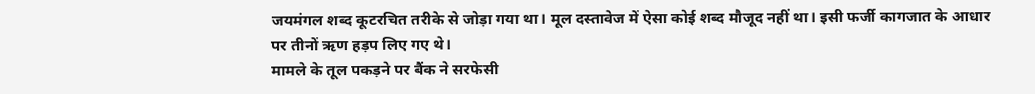जयमंगल शब्द कूटरचित तरीके से जोड़ा गया था। मूल दस्तावेज में ऐसा कोई शब्द मौजूद नहीं था। इसी फर्जी कागजात के आधार पर तीनों ऋण हड़प लिए गए थे।
मामले के तूल पकड़ने पर बैंक ने सरफेसी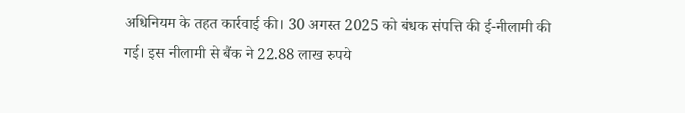अधिनियम के तहत कार्रवाई की। 30 अगस्त 2025 को बंधक संपत्ति की ई-नीलामी की गई। इस नीलामी से बैंक ने 22.88 लाख रुपये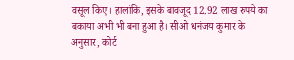वसूल किए। हालांकि, इसके बावजूद 12.92 लाख रुपये का बकाया अभी भी बना हुआ है। सीओ धनंजय कुमार के अनुसार, कोर्ट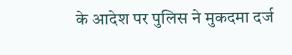के आदेश पर पुलिस ने मुकदमा दर्ज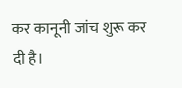कर कानूनी जांच शुरू कर दी है।